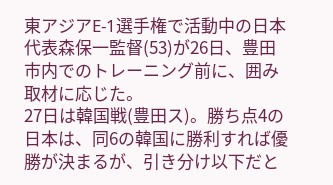東アジアE-1選手権で活動中の日本代表森保一監督(53)が26日、豊田市内でのトレーニング前に、囲み取材に応じた。
27日は韓国戦(豊田ス)。勝ち点4の日本は、同6の韓国に勝利すれば優勝が決まるが、引き分け以下だと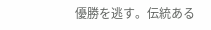優勝を逃す。伝統ある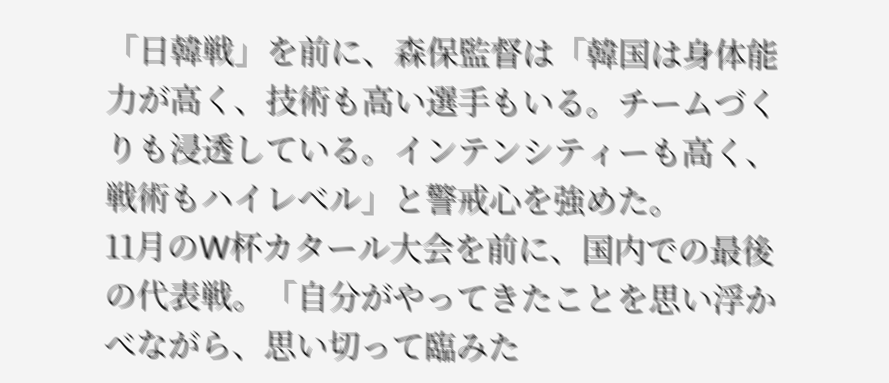「日韓戦」を前に、森保監督は「韓国は身体能力が高く、技術も高い選手もいる。チームづくりも浸透している。インテンシティーも高く、戦術もハイレベル」と警戒心を強めた。
11月のW杯カタール大会を前に、国内での最後の代表戦。「自分がやってきたことを思い浮かべながら、思い切って臨みた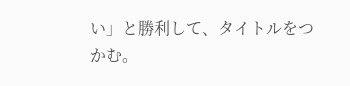い」と勝利して、タイトルをつかむ。